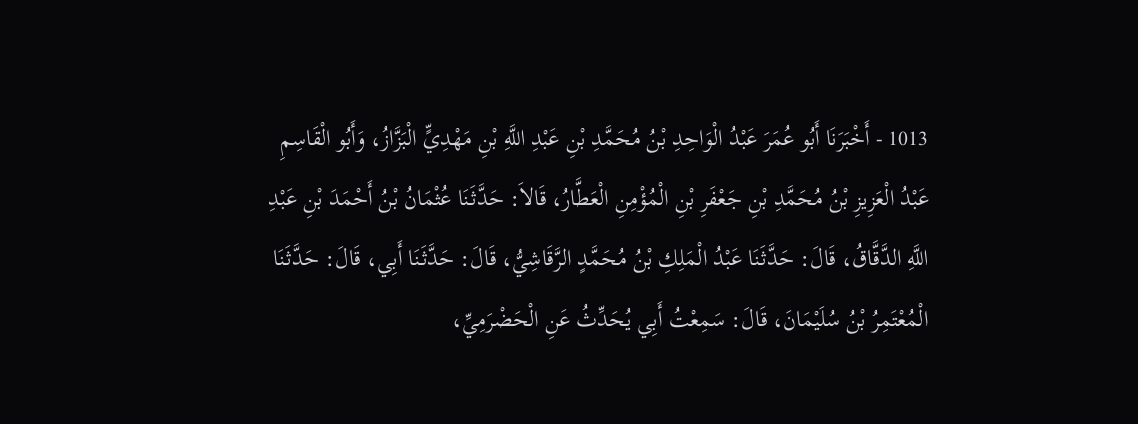1013 - أَخْبَرَنَا أَبُو عُمَرَ عَبْدُ الْوَاحِدِ بْنُ مُحَمَّدِ بْنِ عَبْدِ اللَّهِ بْنِ مَهْدِيٍّ الْبَزَّازُ، وَأَبُو الْقَاسِمِ عَبْدُ الْعَزِيزِ بْنُ مُحَمَّدِ بْنِ جَعْفَرِ بْنِ الْمُؤْمِنِ الْعَطَّارُ، قَالاَ: حَدَّثَنَا عُثْمَانُ بْنُ أَحْمَدَ بْنِ عَبْدِ اللَّهِ الدَّقَّاقُ، قَالَ: حَدَّثَنَا عَبْدُ الْمَلِكِ بْنُ مُحَمَّدٍ الرَّقَاشِيُّ، قَالَ: حَدَّثَنَا أَبِي، قَالَ: حَدَّثَنَا الْمُعْتَمِرُ بْنُ سُلَيْمَانَ، قَالَ: سَمِعْتُ أَبِي يُحَدِّثُ عَنِ الْحَضْرَمِيِّ،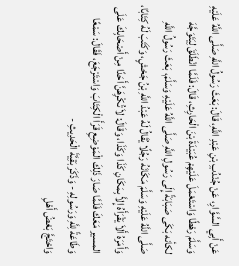عَنْ أَبِي السَّوَّارِ، عَنْ جُنْدُبِ بْنِ عَبْدِ اللَّهِ، قَالَ: بَعَثَ رَسُولُ اللَّهِ صَلَّى اللَّهُ عَلَيْهِ وَسَلَّمَ رَهْطًا وَاسْتَعْمَلَ عَلَيْهِمْ عُبَيْدَةَ بْنَ الْحَارِثِ، قَالَ: فَلَمَّا انْطَلَقَ لِيَتَوَجَّهَ لكأنه بَكَى صَبَابَةً إِلَى رَسُولِ اللَّهِ صَلَّى اللَّهُ عَلَيْهِ وَسَلَّمَ، بَعَثَ رَسُولُ اللَّهِ صَلَّى اللَّهُ عَلَيْهِ وَسَلَّمَ مَكَانَهُ رَجُلًا يُقَالُ لَهُ عَبْدُ اللَّهِ بْنُ جَحْشٍ، وَكَتَبَ لَهُ كِتَابًا، وَأَمَرَهُ أَلاَ يَقْرَأَهُ إِلاَّ بِمَكَانِ كَذَا وَكَذَا، وَقَالَ: لاَ تُكْرِهَنَّ أَحَدًا مِنْ أَصْحَابِكَ عَلَى المسير مَعَكَ فَلَمَّا صَارَ ذَلِكَ الْمَوْضِعِ قَرَأَ الْكِتَابَ وَاسْتَرْجَعَ، فَقَالَ: سَمْعًا وَطَاعَةً لِلَّهِ وَرَسُولِهِ - وَذَكَرَ بَقِيَّةَ الْحَدِيثِ -
وَاحْتَجَّ بَعْضُ أَهْلِ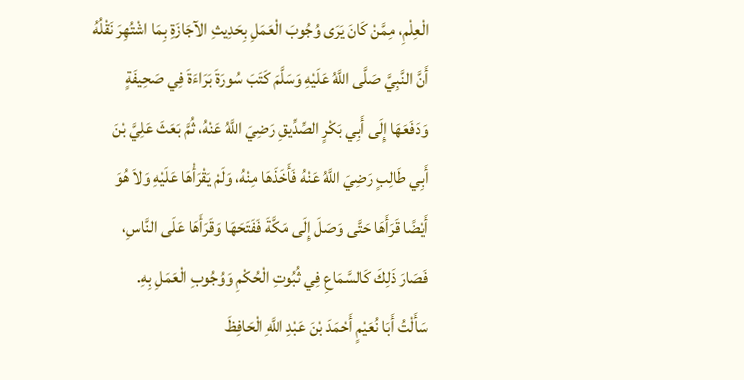الْعِلْمِ، مِمَّنْ كَانَ يَرَى وُجُوبَ الْعَمَلِ بِحَدِيثِ الآجَازَةِ بِمَا اشْتُهِرَ نَقْلُهُ أَنَّ النَّبِيَّ صَلَّى اللَّهُ عَلَيْهِ وَسَلَّمَ كَتَبَ سُورَةَ بَرَاءَةَ فِي صَحِيفَةٍ وَدَفَعَهَا إِلَى أَبِي بَكْرٍ الصِّدِّيقِ رَضِيَ اللَّهُ عَنْهُ، ثُمَّ بَعَثَ عَلِيَّ بْنَ أَبِي طَالِبٍ رَضِيَ اللَّهُ عَنْهُ فَأَخَذَهَا مِنْهُ، وَلَمْ يَقْرَأْهَا عَلَيْهِ وَلاَ هُوَ أَيْضًا قَرَأَهَا حَتَّى وَصَلَ إِلَى مَكَّةَ فَفَتَحَهَا وَقَرَأَهَا عَلَى النَّاسِ، فَصَارَ ذَلِكَ كَالسَّمَاعِ فِي ثُبُوتِ الْحُكْمِ وَوُجُوبِ الْعَمَلِ بِهِ.
سَأَلْتُ أَبَا نُعَيْمٍ أَحْمَدَ بْنَ عَبْدِ اللَّهِ الْحَافِظَ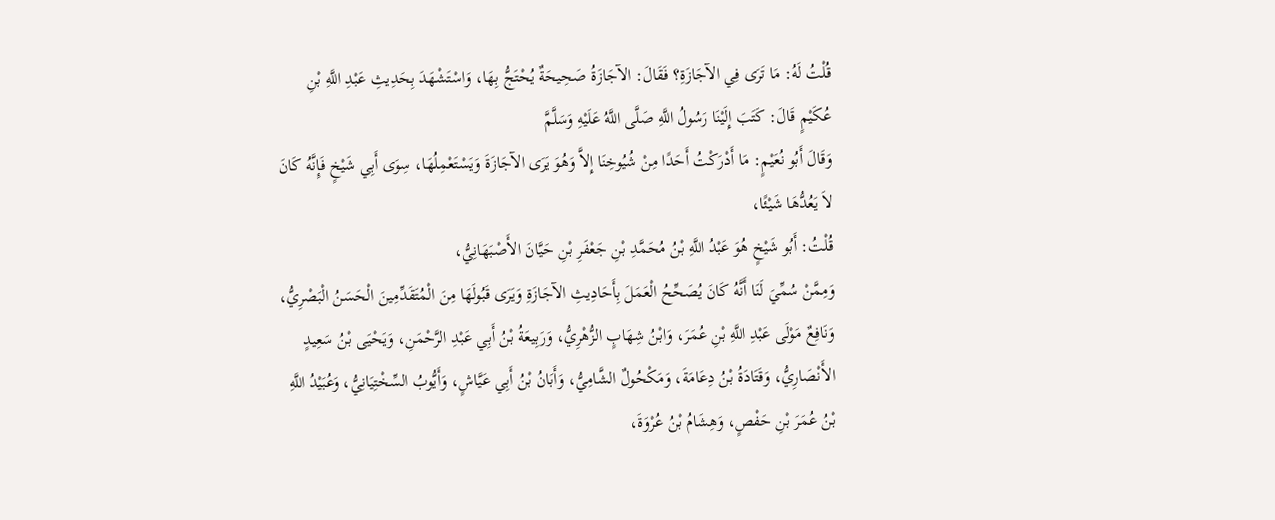قُلْتُ لَهُ: مَا تَرَى فِي الآجَازَةِ؟ فَقَالَ: الآجَازَةُ صَحِيحَةٌ يُحْتَجُّ بِهَا، وَاسْتَشْهَدَ بِحَدِيثِ عَبْدِ اللَّهِ بْنِ عُكَيْمٍ قَالَ: كَتَبَ إِلَيْنَا رَسُولُ اللَّهِ صَلَّى اللَّهُ عَلَيْهِ وَسَلَّمَّ
وَقَالَ أَبُو نُعَيْمٍ: مَا أَدْرَكْتُ أَحَدًا مِنْ شُيُوخِنَا إِلاَّ وَهُوَ يَرَى الآجَازَةَ وَيَسْتَعْمِلُهَا، سِوَى أَبِي شَيْخٍ فَإِنَّهُ كَانَ لاَ يَعُدُّهَا شَيْئًا،
قُلْتُ: أَبُو شَيْخٍ هُوَ عَبْدُ اللَّهِ بْنُ مُحَمَّدِ بْنِ جَعْفَرِ بْنِ حَيَّانَ الأَصْبَهَانِيُّ،
وَمِمَّنْ سُمِّيَ لَنَا أَنَّهُ كَانَ يُصَحِّحُ الْعَمَلَ بِأَحَادِيثِ الآجَازَةِ وَيَرَى قَبُولَهَا مِنَ الْمُتَقَدِّمِينَ الْحَسَنُ الْبَصْرِيُّ، وَنَافِعٌ مَوْلَى عَبْدِ اللَّهِ بْنِ عُمَرَ، وَابْنُ شِهَابٍ الزُّهْرِيُّ، وَرَبِيعَةُ بْنُ أَبِي عَبْدِ الرَّحْمَنِ، وَيَحْيَى بْنُ سَعِيدٍ الأَنْصَارِيُّ، وَقَتَادَةُ بْنُ دِعَامَةَ، وَمَكْحُولٌ الشَّامِيُّ، وَأَبَانُ بْنُ أَبِي عَيَّاشٍ، وَأَيُّوبُ السِّخْتِيَانِيُّ، وَعُبَيْدُ اللَّهِ بْنُ عُمَرَ بْنِ حَفْصٍ، وَهِشَامُ بْنُ عُرْوَةَ،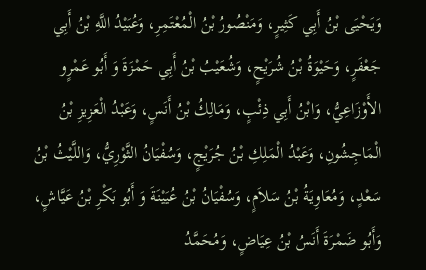وَيَحْيَى بْنُ أَبِي كَثِيرٍ، وَمَنْصُورُ بْنُ الْمُعْتَمِرِ، وَعُبَيْدُ اللَّهِ بْنُ أَبِي جَعْفَرٍ، وَحَيْوَةُ بْنُ شُرَيْحٍ، وَشُعَيْبُ بْنُ أَبِي حَمْزَةَ وَ أَبُو عَمْرٍو الأَوْزَاعِيُّ، وَابْنُ أَبِي ذِئْبٍ، وَمَالِكُ بْنُ أَنَسٍ، وَعَبْدُ الْعَزِيزِ بْنُ الْمَاجِشُونِ، وَعَبْدُ الْمَلِكِ بْنُ جُرَيْجٍ، وَسُفْيَانُ الثَّوْرِيُّ، وَاللَّيْثُ بْنُ سَعْدٍ، وَمُعَاوِيَةُ بْنُ سَلاَمٍ، وَسُفْيَانُ بْنُ عُيَيْنَةَ وَ أَبُو بَكْرِ بْنُ عَيَّاشٍ، وَأَبُو ضَمْرَةَ أَنَسُ بْنُ عِيَاضٍ، وَمُحَمَّدُ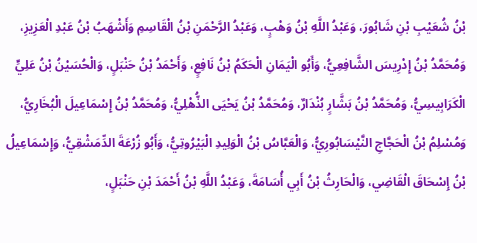بْنُ شُعَيْبِ بْنِ شَابُورَ، وَعَبْدُ اللَّهِ بْنُ وَهْبٍ، وَعَبْدُ الرَّحْمَنِ بْنُ الْقَاسِمِ وَأَشْهَبُ بْنُ عَبْدِ الْعَزِيزِ، وَمُحَمَّدُ بْنُ إِدْرِيسَ الشَّافِعِيُّ، وَأَبُو الْيَمَانِ الْحَكَمُ بْنُ نَافِعٍ، وَأَحْمَدُ بْنُ حَنْبَلٍ، وَالْحُسَيْنُ بْنُ عَلِيٍّ الْكَرَابِيسِيُّ، وَمُحَمَّدُ بْنُ بَشَّارٍ بُنْدَارٌ، وَمُحَمَّدُ بْنُ يَحْيَى الذُّهْلِيُّ، وَمُحَمَّدُ بْنُ إِسْمَاعِيلَ الْبُخَارِيُّ، وَمُسْلِمُ بْنُ الْحَجَّاجِ النَّيْسَابُورِيُّ، وَالْعَبَّاسُ بْنُ الْوَلِيدِ الْبَيْرُوتِيُّ، وَأَبُو زُرْعَةَ الدِّمَشْقِيُّ، وَإِسْمَاعِيلُ بْنُ إِسْحَاقَ الْقَاضِي، وَالْحَارِثُ بْنُ أَبِي أُسَامَةَ، وَعَبْدُ اللَّهِ بْنُ أَحْمَدَ بْنِ حَنْبَلٍ،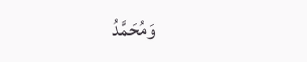وَمُحَمَّدُ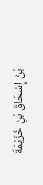بْنُ إِسْحَاقَ بْنِ خُزَيْمَةَ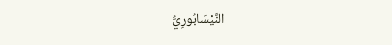النَّيْسَابُورِيُّ